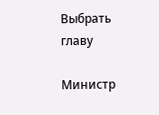Выбрать главу

Министр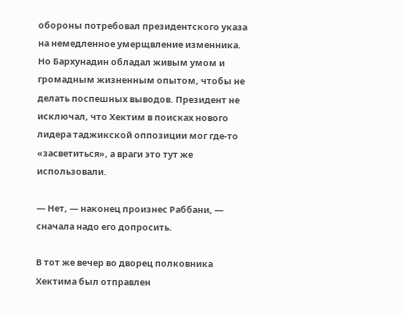обороны потребовал президентского указа на немедленное умерщвление изменника. Но Бархунадин обладал живым умом и громадным жизненным опытом, чтобы не делать поспешных выводов. Президент не исключал, что Хектим в поисках нового лидера таджикской оппозиции мог где-то «засветиться», а враги это тут же использовали.

— Нет, — наконец произнес Раббани, — сначала надо его допросить.

В тот же вечер во дворец полковника Хектима был отправлен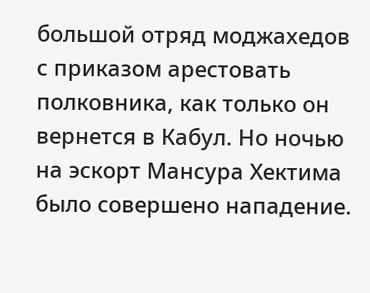большой отряд моджахедов с приказом арестовать полковника, как только он вернется в Кабул. Но ночью на эскорт Мансура Хектима было совершено нападение.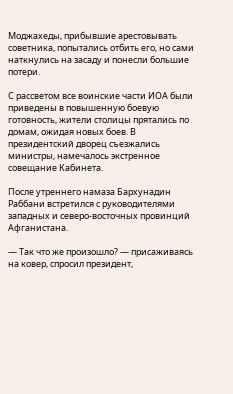Моджахеды, прибывшие арестовывать советника, попытались отбить его, но сами наткнулись на засаду и понесли большие потери.

С рассветом все воинские части ИОА были приведены в повышенную боевую готовность, жители столицы прятались по домам, ожидая новых боев. В президентский дворец съезжались министры, намечалось экстренное совещание Кабинета.

После утреннего намаза Бархунадин Раббани встретился с руководителями западных и северо-восточных провинций Афганистана.

— Так что же произошло? — присаживаясь на ковер, спросил президент,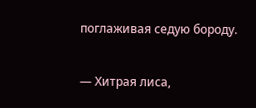поглаживая седую бороду.

— Хитрая лиса,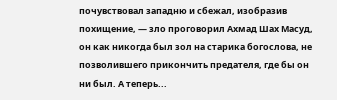почувствовал западню и сбежал, изобразив похищение, — зло проговорил Ахмад Шах Масуд, он как никогда был зол на старика богослова, не позволившего прикончить предателя, где бы он ни был. А теперь...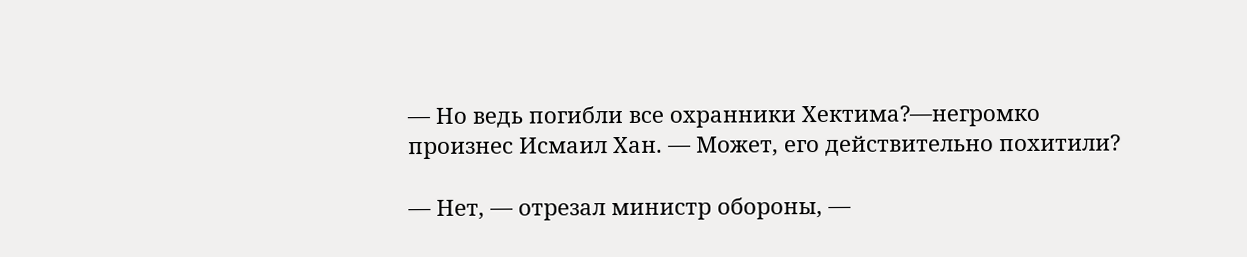— Но ведь погибли все охранники Хектима?—негромко произнес Исмаил Хан. — Может, его действительно похитили?

— Нет, — отрезал министр обороны, —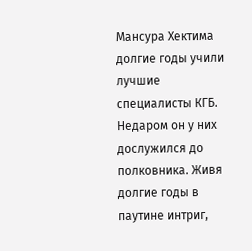Мансура Хектима долгие годы учили лучшие специалисты КГБ. Недаром он у них дослужился до полковника. Живя долгие годы в паутине интриг,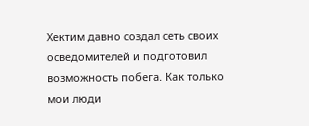Хектим давно создал сеть своих осведомителей и подготовил возможность побега. Как только мои люди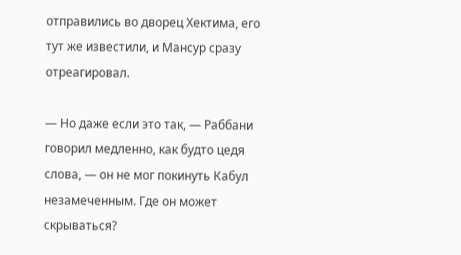отправились во дворец Хектима, его тут же известили, и Мансур сразу отреагировал.

— Но даже если это так, — Раббани говорил медленно, как будто цедя слова, — он не мог покинуть Кабул незамеченным. Где он может скрываться?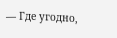— Где угодно,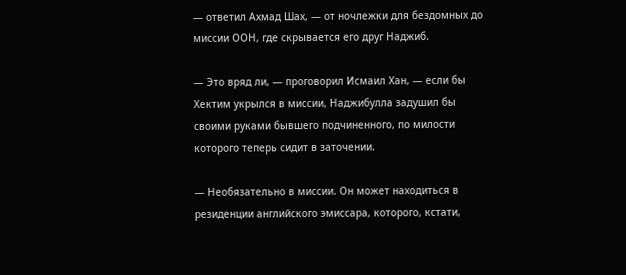— ответил Ахмад Шах, — от ночлежки для бездомных до миссии ООН, где скрывается его друг Наджиб.

— Это вряд ли, — проговорил Исмаил Хан, — если бы Хектим укрылся в миссии, Наджибулла задушил бы своими руками бывшего подчиненного, по милости которого теперь сидит в заточении.

— Необязательно в миссии. Он может находиться в резиденции английского эмиссара, которого, кстати,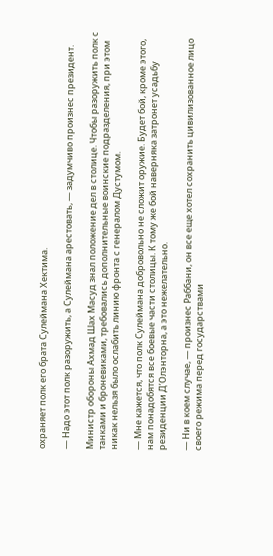охраняет полк его брата Сулеймана Хектима.

— Надо этот полк разоружить, а Сулеймана арестовать, — задумчиво произнес президент.

Министр обороны Ахмад Шах Масуд знал положение дел в столице. Чтобы разоружить полк с танками и броневиками, требовались дополнительные воинские подразделения, при этом никак нельзя было ослабить линию фронта с генералом Дустумом.

— Мне кажется, что полк Сулеймана добровольно не сложит оружие. Будет бой, кроме этого, нам понадобятся все боевые части столицы. К тому же бой наверняка затронет усадьбу резиденции Д’Олэнторна, а это нежелательно.

— Ни в коем случае, — произнес Раббани, он все еще хотел сохранить цивилизованное лицо своего режима перед государствами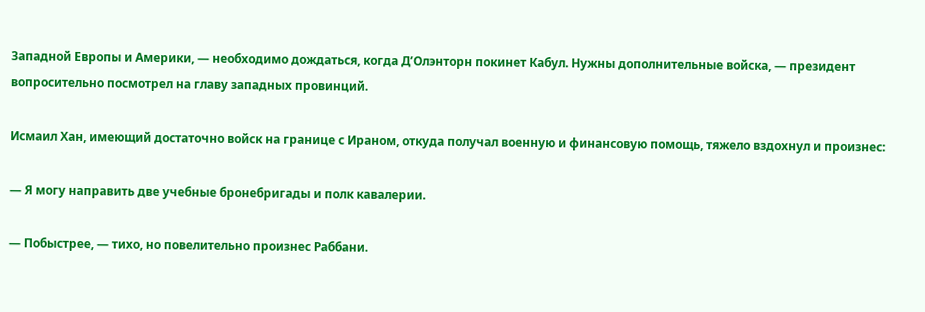Западной Европы и Америки, — необходимо дождаться, когда Д’Олэнторн покинет Кабул. Нужны дополнительные войска, — президент вопросительно посмотрел на главу западных провинций.

Исмаил Хан, имеющий достаточно войск на границе с Ираном, откуда получал военную и финансовую помощь, тяжело вздохнул и произнес:

— Я могу направить две учебные бронебригады и полк кавалерии.

— Побыстрее, — тихо, но повелительно произнес Раббани.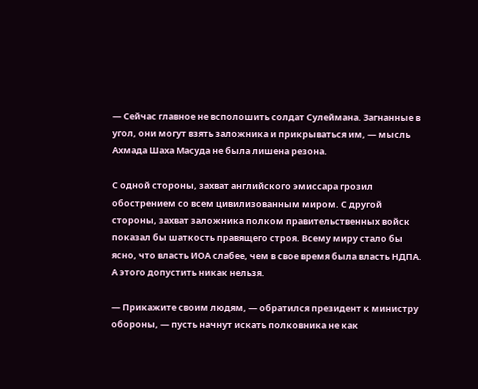— Сейчас главное не всполошить солдат Сулеймана. Загнанные в угол, они могут взять заложника и прикрываться им, — мысль Ахмада Шаха Масуда не была лишена резона.

С одной стороны, захват английского эмиссара грозил обострением со всем цивилизованным миром. С другой стороны, захват заложника полком правительственных войск показал бы шаткость правящего строя. Всему миру стало бы ясно, что власть ИОА слабее, чем в свое время была власть НДПА. А этого допустить никак нельзя.

— Прикажите своим людям, — обратился президент к министру обороны, — пусть начнут искать полковника не как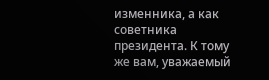изменника, а как советника президента. К тому же вам, уважаемый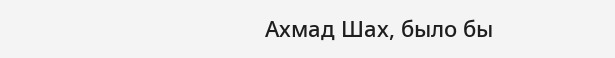Ахмад Шах, было бы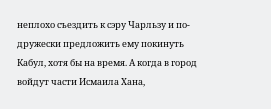неплохо съездить к сэру Чарльзу и по-дружески предложить ему покинуть Кабул, хотя бы на время. А когда в город войдут части Исмаила Хана,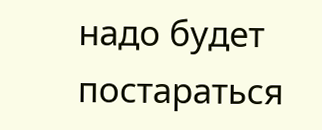надо будет постараться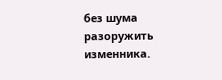без шума разоружить изменника.